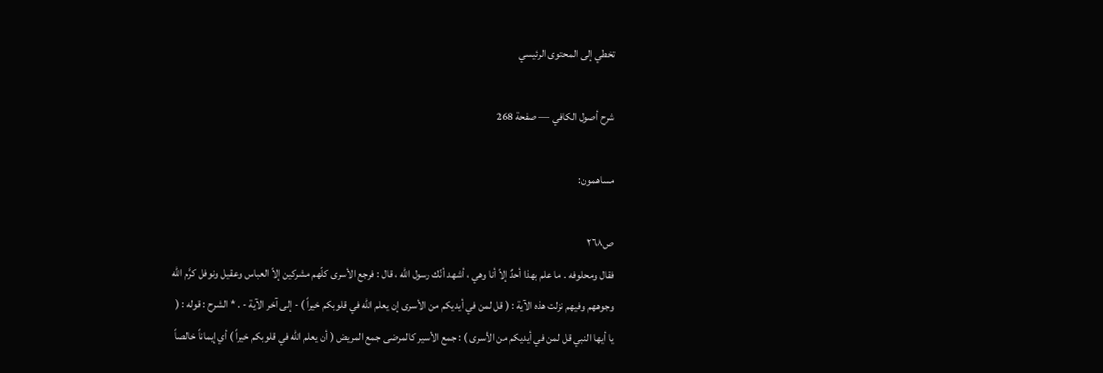تخطي إلى المحتوى الرئيسي

شرح أصول الكافي — صفحة 268

مساهمون:

ص٢٦٨
فقال ومحلوفه . ما علم بهذا أحدٌ إلاّ أنا وهي ، أشهد أنّك رسول الله ، قال : فرجع الأسرى كلّهم مشركين إلاّ العباس وعقيل ونوفل كرَّم الله وجوههم وفيهم نزلت هذه الآية : ( قل لمن في أيديكم من الأسرى إن يعلم الله في قلوبكم خيراً ) - إلى آخر الآية - . * الشرح : قوله : ( يا أيها النبي قل لمن في أيديكم من الأسرى ) : جمع الأسير كالمرضى جمع المريض ( أن يعلم الله في قلوبكم خيراً ) أي إيماناً خالصاً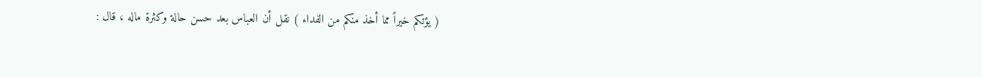( يؤتكم خيراً مما أخذ منكم من الفداء ) نقل أن العباس بعد حسن حالة وكثرة ماله ، قال :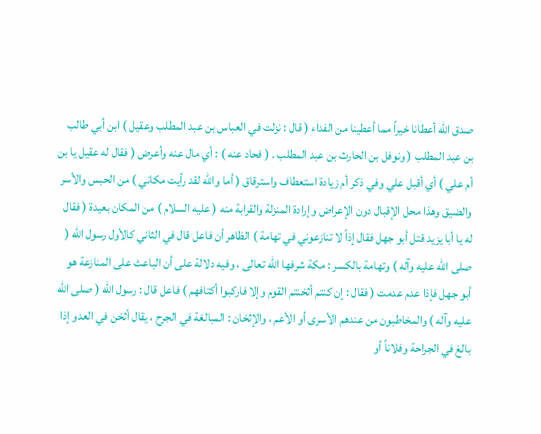صدق الله أعطانا خيراً مما أعطينا من الفداء ( قال : نزلت في العباس بن عبد المطلب وعقيل ) ابن أبي طالب بن عبد المطلب ( ونوفل بن الحارث بن عبد المطلب . ( فحاد عنه ) : أي مال عنه وأعرض ( فقال له عقيل يا بن أم علي ) أي أقبل علي وفي ذكر أم زيادة استعطاف واسترقاق ( أما والله لقد رأيت مكاني ) من الحبس والأسر والضيق وهذا محل الإقبال دون الإعراض وإرادة المنزلة والقرابة منه ( عليه السلام ) من المكان بعيدة ( فقال له يا أبا يزيد قتل أبو جهل فقال إذاً لا تنازعوني في تهامة ) الظاهر أن فاعل قال في الثاني كالأول رسول الله ( صلى الله عليه وآله ) وتهامة بالكسر : مكة شرفها الله تعالى ، وفيه دلالة على أن الباعث على المنازعة هو أبو جهل فإذا عدم عدمت ( فقال : إن كنتم أثخنتم القوم وإلا فاركبوا أكتافهم ) فاعل قال : رسول الله ( صلى الله عليه وآله ) والمخاطبون من عندهم الأسرى أو الأعم ، والإثخان : المبالغة في الجرح ، يقال أثخن في العدو إذا بالغ في الجراحة وفلاناً أو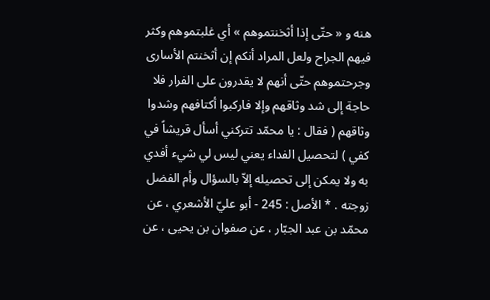هنه و « حتّى إذا أثخنتموهم » أي غلبتموهم وكثر فيهم الجراح ولعل المراد أنكم إن أثخنتم الأسارى وجرحتموهم حتّى أنهم لا يقدرون على الفرار فلا حاجة إلى شد وثاقهم وإلا فاركبوا أكتافهم وشدوا وثاقهم ( فقال : يا محمّد تتركني أسأل قريشاً في كفي ) لتحصيل الفداء يعني ليس لي شيء أفدي به ولا يمكن إلى تحصيله إلاّ بالسؤال وأم الفضل زوجته . * الأصل : 245 - أبو عليّ الأشعري ، عن محمّد بن عبد الجبّار ، عن صفوان بن يحيى ، عن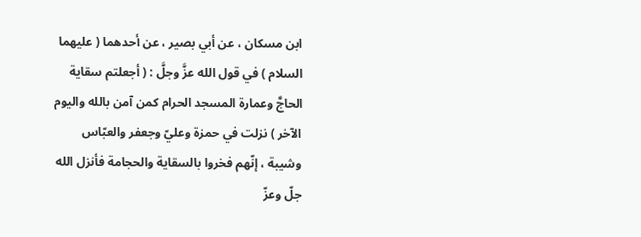ابن مسكان ، عن أبي بصير ، عن أحدهما ( عليهما السلام ) في قول الله عزَّ وجلَّ : ( أجعلتم سقاية الحاجَّ وعمارة المسجد الحرام كمن آمن بالله واليوم الآخر ) نزلت في حمزة وعليّ وجعفر والعبّاس وشيبة ، إنّهم فخروا بالسقاية والحجامة فأنزل الله جلّ وعزّ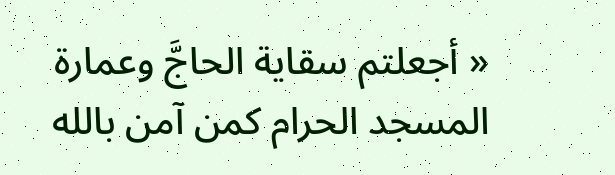« أجعلتم سقاية الحاجَّ وعمارة المسجد الحرام كمن آمن بالله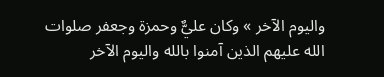واليوم الآخر » وكان عليٌّ وحمزة وجعفر صلوات الله عليهم الذين آمنوا بالله واليوم الآخر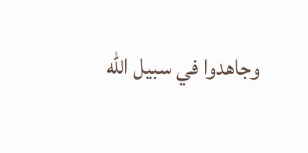وجاهدوا في سبيل الله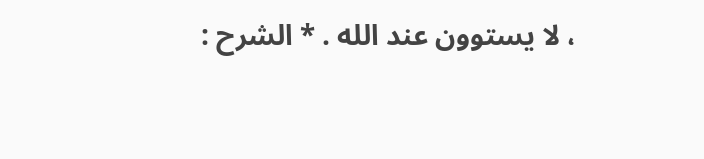، لا يستوون عند الله . * الشرح :